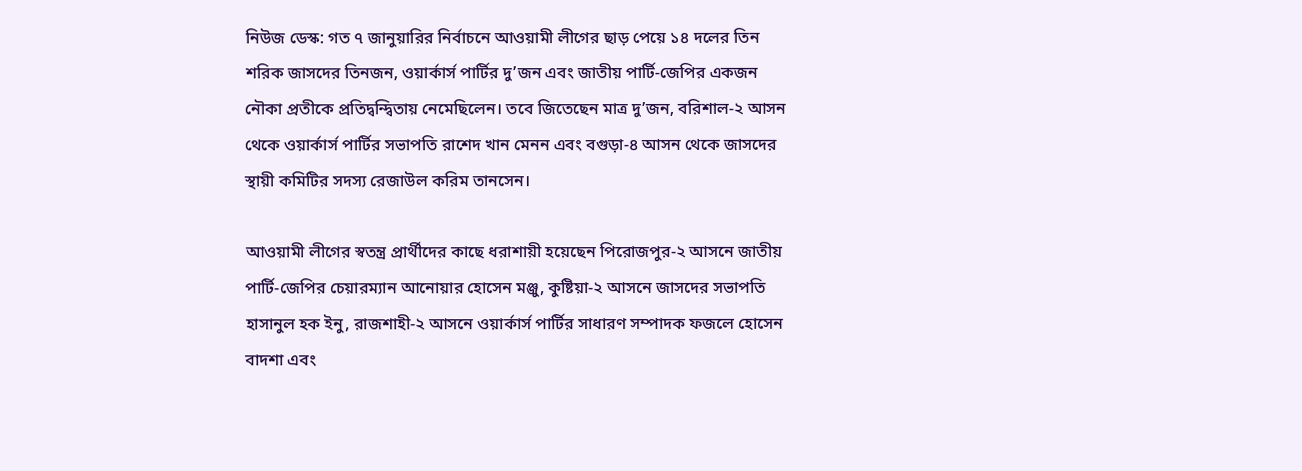নিউজ ডেস্ক: গত ৭ জানুয়ারির নির্বাচনে আওয়ামী লীগের ছাড় পেয়ে ১৪ দলের তিন শরিক জাসদের তিনজন, ওয়ার্কার্স পার্টির দু’জন এবং জাতীয় পার্টি-জেপির একজন নৌকা প্রতীকে প্রতিদ্বন্দ্বিতায় নেমেছিলেন। তবে জিতেছেন মাত্র দু’জন, বরিশাল-২ আসন থেকে ওয়ার্কার্স পার্টির সভাপতি রাশেদ খান মেনন এবং বগুড়া-৪ আসন থেকে জাসদের স্থায়ী কমিটির সদস্য রেজাউল করিম তানসেন।

আওয়ামী লীগের স্বতন্ত্র প্রার্থীদের কাছে ধরাশায়ী হয়েছেন পিরোজপুর-২ আসনে জাতীয় পার্টি-জেপির চেয়ারম্যান আনোয়ার হোসেন মঞ্জু, কুষ্টিয়া-২ আসনে জাসদের সভাপতি হাসানুল হক ইনু, রাজশাহী-২ আসনে ওয়ার্কার্স পার্টির সাধারণ সম্পাদক ফজলে হোসেন বাদশা এবং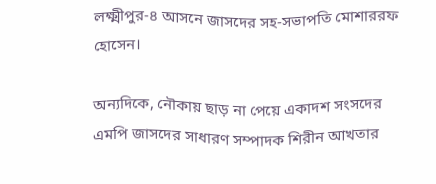লক্ষ্মীপুর-৪ আসনে জাসদের সহ-সভাপতি মোশাররফ হোসেন।

অন্যদিকে, নৌকায় ছাড় না পেয়ে একাদশ সংসদের এমপি জাসদের সাধারণ সম্পাদক শিরীন আখতার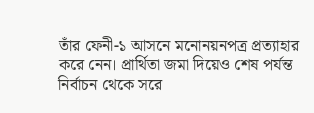তাঁর ফেনী-১ আসনে মনোনয়নপত্র প্রত্যাহার করে নেন। প্রার্থিতা জমা দিয়েও শেষ পর্যন্ত নির্বাচন থেকে সরে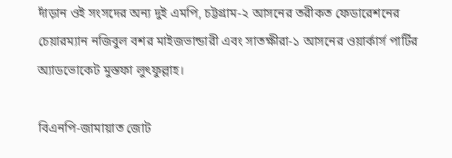দাঁড়ান ওই সংসদের অন্য দুই এমপি, চট্টগ্রাম-২ আসনের তরীকত ফেডারেশনের চেয়ারম্যান নজিবুল বশর মাইজভান্ডারী এবং সাতক্ষীরা-১ আসনের ওয়ার্কার্স পার্টির অ্যাডভোকেট মুস্তফা লুৎফুল্লাহ।

বিএনপি-জামায়াত জোট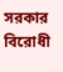সরকার বিরোধী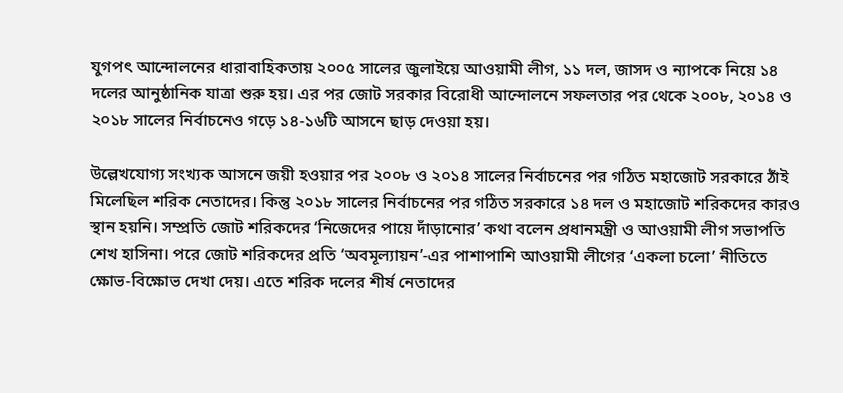যুগপৎ আন্দোলনের ধারাবাহিকতায় ২০০৫ সালের জুলাইয়ে আওয়ামী লীগ, ১১ দল, জাসদ ও ন্যাপকে নিয়ে ১৪ দলের আনুষ্ঠানিক যাত্রা শুরু হয়। এর পর জোট সরকার বিরোধী আন্দোলনে সফলতার পর থেকে ২০০৮, ২০১৪ ও ২০১৮ সালের নির্বাচনেও গড়ে ১৪-১৬টি আসনে ছাড় দেওয়া হয়।

উল্লেখযোগ্য সংখ্যক আসনে জয়ী হওয়ার পর ২০০৮ ও ২০১৪ সালের নির্বাচনের পর গঠিত মহাজোট সরকারে ঠাঁই মিলেছিল শরিক নেতাদের। কিন্তু ২০১৮ সালের নির্বাচনের পর গঠিত সরকারে ১৪ দল ও মহাজোট শরিকদের কারও স্থান হয়নি। সম্প্রতি জোট শরিকদের ‘নিজেদের পায়ে দাঁড়ানোর’ কথা বলেন প্রধানমন্ত্রী ও আওয়ামী লীগ সভাপতি শেখ হাসিনা। পরে জোট শরিকদের প্রতি ‘অবমূল্যায়ন’-এর পাশাপাশি আওয়ামী লীগের ‘একলা চলো’ নীতিতে ক্ষোভ-বিক্ষোভ দেখা দেয়। এতে শরিক দলের শীর্ষ নেতাদের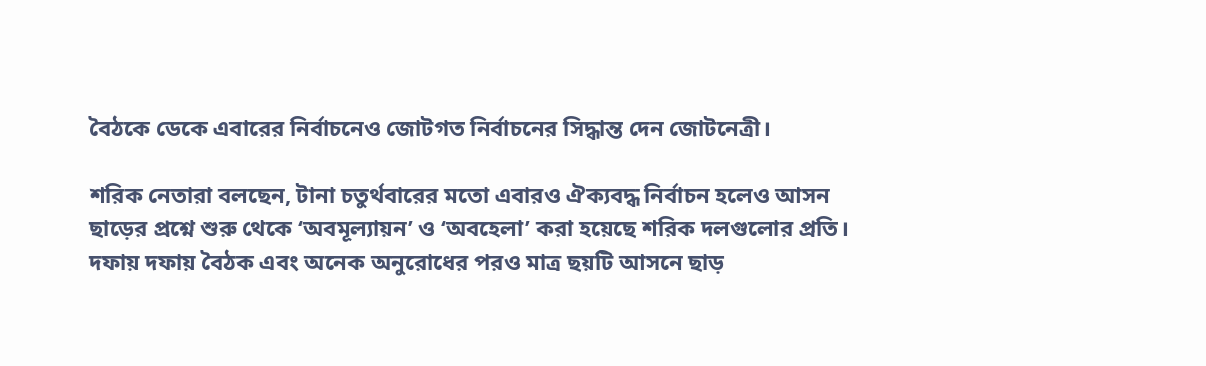বৈঠকে ডেকে এবারের নির্বাচনেও জোটগত নির্বাচনের সিদ্ধান্ত দেন জোটনেত্রী।

শরিক নেতারা বলছেন, টানা চতুর্থবারের মতো এবারও ঐক্যবদ্ধ নির্বাচন হলেও আসন ছাড়ের প্রশ্নে শুরু থেকে ‘অবমূল্যায়ন’ ও ‘অবহেলা’ করা হয়েছে শরিক দলগুলোর প্রতি। দফায় দফায় বৈঠক এবং অনেক অনুরোধের পরও মাত্র ছয়টি আসনে ছাড়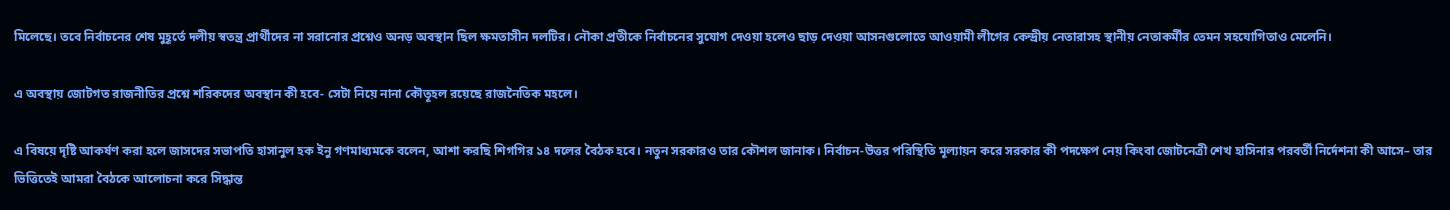মিলেছে। তবে নির্বাচনের শেষ মুহূর্তে দলীয় স্বতন্ত্র প্রার্থীদের না সরানোর প্রশ্নেও অনড় অবস্থান ছিল ক্ষমতাসীন দলটির। নৌকা প্রতীকে নির্বাচনের সুযোগ দেওয়া হলেও ছাড় দেওয়া আসনগুলোতে আওয়ামী লীগের কেন্দ্রীয় নেতারাসহ স্থানীয় নেতাকর্মীর তেমন সহযোগিতাও মেলেনি।

এ অবস্থায় জোটগত রাজনীতির প্রশ্নে শরিকদের অবস্থান কী হবে- সেটা নিয়ে নানা কৌতূহল রয়েছে রাজনৈতিক মহলে।

এ বিষয়ে দৃষ্টি আকর্ষণ করা হলে জাসদের সভাপতি হাসানুল হক ইনু গণমাধ্যমকে বলেন, আশা করছি শিগগির ১৪ দলের বৈঠক হবে। নতুন সরকারও তার কৌশল জানাক। নির্বাচন-উত্তর পরিস্থিতি মূল্যায়ন করে সরকার কী পদক্ষেপ নেয় কিংবা জোটনেত্রী শেখ হাসিনার পরবর্তী নির্দেশনা কী আসে– তার ভিত্তিতেই আমরা বৈঠকে আলোচনা করে সিদ্ধান্ত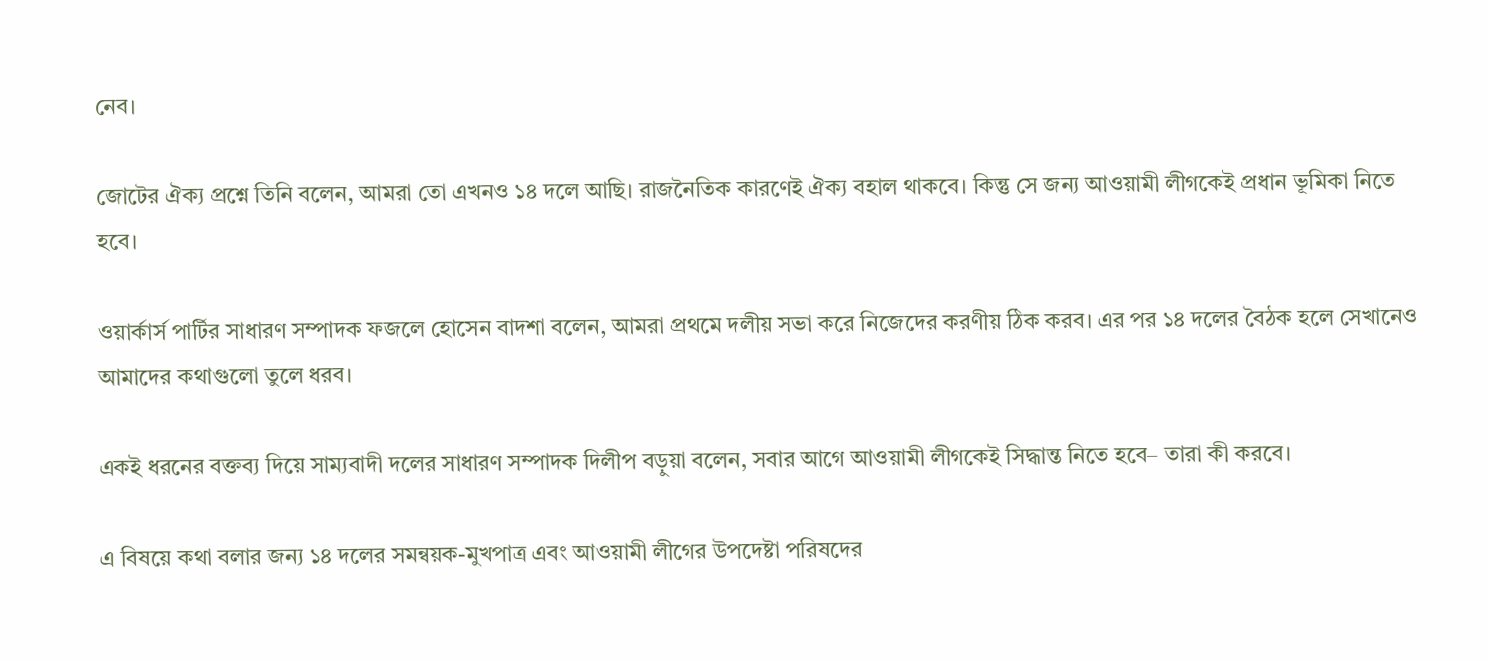নেব।

জোটের ঐক্য প্রশ্নে তিনি বলেন, আমরা তো এখনও ১৪ দলে আছি। রাজনৈতিক কারণেই ঐক্য বহাল থাকবে। কিন্তু সে জন্য আওয়ামী লীগকেই প্রধান ভূমিকা নিতে হবে।

ওয়ার্কার্স পার্টির সাধারণ সম্পাদক ফজলে হোসেন বাদশা বলেন, আমরা প্রথমে দলীয় সভা করে নিজেদের করণীয় ঠিক করব। এর পর ১৪ দলের বৈঠক হলে সেখানেও আমাদের কথাগুলো তুলে ধরব।

একই ধরনের বক্তব্য দিয়ে সাম্যবাদী দলের সাধারণ সম্পাদক দিলীপ বড়ুয়া বলেন, সবার আগে আওয়ামী লীগকেই সিদ্ধান্ত নিতে হবে– তারা কী করবে।

এ বিষয়ে কথা বলার জন্য ১৪ দলের সমন্বয়ক-মুখপাত্র এবং আওয়ামী লীগের উপদেষ্টা পরিষদের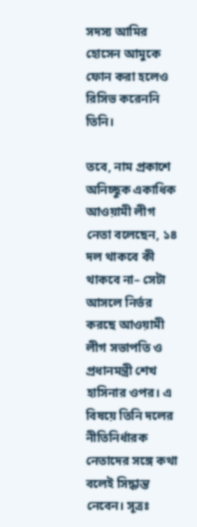সদস্য আমির হোসেন আমুকে ফোন করা হলেও রিসিভ করেননি তিনি।

তবে, নাম প্রকাশে অনিচ্ছুক একাধিক আওয়ামী লীগ নেতা বলেছেন, ১৪ দল থাকবে কী থাকবে না– সেটা আসলে নির্ভর করছে আওয়ামী লীগ সভাপতি ও প্রধানমন্ত্রী শেখ হাসিনার ওপর। এ বিষয়ে তিনি দলের নীতিনির্ধারক নেতাদের সঙ্গে কথা বলেই সিদ্ধান্ত নেবেন। সূত্রঃ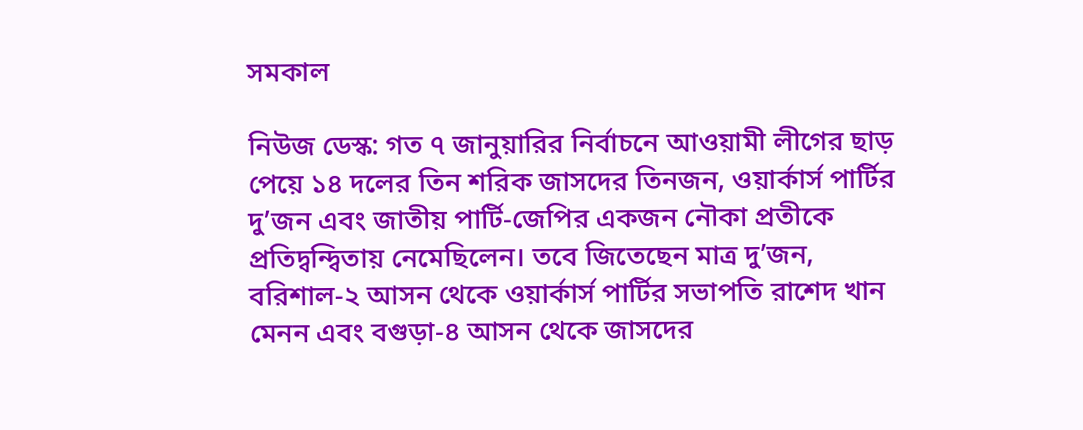সমকাল

নিউজ ডেস্ক: গত ৭ জানুয়ারির নির্বাচনে আওয়ামী লীগের ছাড় পেয়ে ১৪ দলের তিন শরিক জাসদের তিনজন, ওয়ার্কার্স পার্টির দু’জন এবং জাতীয় পার্টি-জেপির একজন নৌকা প্রতীকে প্রতিদ্বন্দ্বিতায় নেমেছিলেন। তবে জিতেছেন মাত্র দু’জন, বরিশাল-২ আসন থেকে ওয়ার্কার্স পার্টির সভাপতি রাশেদ খান মেনন এবং বগুড়া-৪ আসন থেকে জাসদের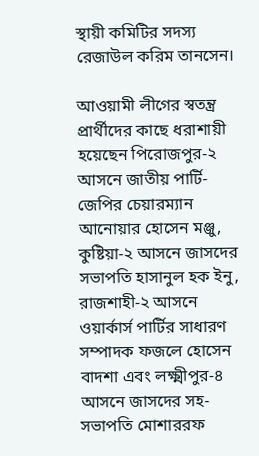স্থায়ী কমিটির সদস্য রেজাউল করিম তানসেন।

আওয়ামী লীগের স্বতন্ত্র প্রার্থীদের কাছে ধরাশায়ী হয়েছেন পিরোজপুর-২ আসনে জাতীয় পার্টি-জেপির চেয়ারম্যান আনোয়ার হোসেন মঞ্জু, কুষ্টিয়া-২ আসনে জাসদের সভাপতি হাসানুল হক ইনু, রাজশাহী-২ আসনে ওয়ার্কার্স পার্টির সাধারণ সম্পাদক ফজলে হোসেন বাদশা এবং লক্ষ্মীপুর-৪ আসনে জাসদের সহ-সভাপতি মোশাররফ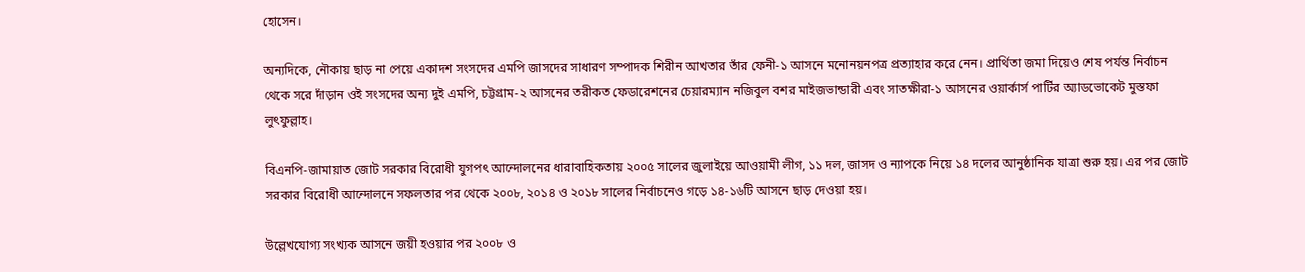হোসেন।

অন্যদিকে, নৌকায় ছাড় না পেয়ে একাদশ সংসদের এমপি জাসদের সাধারণ সম্পাদক শিরীন আখতার তাঁর ফেনী-১ আসনে মনোনয়নপত্র প্রত্যাহার করে নেন। প্রার্থিতা জমা দিয়েও শেষ পর্যন্ত নির্বাচন থেকে সরে দাঁড়ান ওই সংসদের অন্য দুই এমপি, চট্টগ্রাম-২ আসনের তরীকত ফেডারেশনের চেয়ারম্যান নজিবুল বশর মাইজভান্ডারী এবং সাতক্ষীরা-১ আসনের ওয়ার্কার্স পার্টির অ্যাডভোকেট মুস্তফা লুৎফুল্লাহ।

বিএনপি-জামায়াত জোট সরকার বিরোধী যুগপৎ আন্দোলনের ধারাবাহিকতায় ২০০৫ সালের জুলাইয়ে আওয়ামী লীগ, ১১ দল, জাসদ ও ন্যাপকে নিয়ে ১৪ দলের আনুষ্ঠানিক যাত্রা শুরু হয়। এর পর জোট সরকার বিরোধী আন্দোলনে সফলতার পর থেকে ২০০৮, ২০১৪ ও ২০১৮ সালের নির্বাচনেও গড়ে ১৪-১৬টি আসনে ছাড় দেওয়া হয়।

উল্লেখযোগ্য সংখ্যক আসনে জয়ী হওয়ার পর ২০০৮ ও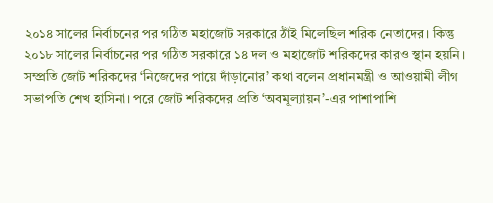২০১৪ সালের নির্বাচনের পর গঠিত মহাজোট সরকারে ঠাঁই মিলেছিল শরিক নেতাদের। কিন্তু ২০১৮ সালের নির্বাচনের পর গঠিত সরকারে ১৪ দল ও মহাজোট শরিকদের কারও স্থান হয়নি। সম্প্রতি জোট শরিকদের ‘নিজেদের পায়ে দাঁড়ানোর’ কথা বলেন প্রধানমন্ত্রী ও আওয়ামী লীগ সভাপতি শেখ হাসিনা। পরে জোট শরিকদের প্রতি ‘অবমূল্যায়ন’-এর পাশাপাশি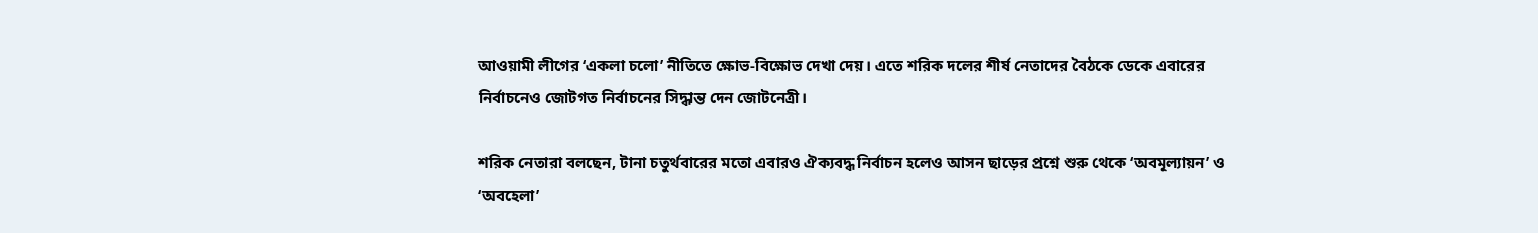আওয়ামী লীগের ‘একলা চলো’ নীতিতে ক্ষোভ-বিক্ষোভ দেখা দেয়। এতে শরিক দলের শীর্ষ নেতাদের বৈঠকে ডেকে এবারের নির্বাচনেও জোটগত নির্বাচনের সিদ্ধান্ত দেন জোটনেত্রী।

শরিক নেতারা বলছেন, টানা চতুর্থবারের মতো এবারও ঐক্যবদ্ধ নির্বাচন হলেও আসন ছাড়ের প্রশ্নে শুরু থেকে ‘অবমূল্যায়ন’ ও ‘অবহেলা’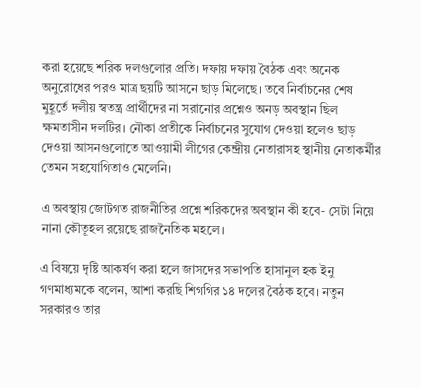করা হয়েছে শরিক দলগুলোর প্রতি। দফায় দফায় বৈঠক এবং অনেক অনুরোধের পরও মাত্র ছয়টি আসনে ছাড় মিলেছে। তবে নির্বাচনের শেষ মুহূর্তে দলীয় স্বতন্ত্র প্রার্থীদের না সরানোর প্রশ্নেও অনড় অবস্থান ছিল ক্ষমতাসীন দলটির। নৌকা প্রতীকে নির্বাচনের সুযোগ দেওয়া হলেও ছাড় দেওয়া আসনগুলোতে আওয়ামী লীগের কেন্দ্রীয় নেতারাসহ স্থানীয় নেতাকর্মীর তেমন সহযোগিতাও মেলেনি।

এ অবস্থায় জোটগত রাজনীতির প্রশ্নে শরিকদের অবস্থান কী হবে- সেটা নিয়ে নানা কৌতূহল রয়েছে রাজনৈতিক মহলে।

এ বিষয়ে দৃষ্টি আকর্ষণ করা হলে জাসদের সভাপতি হাসানুল হক ইনু গণমাধ্যমকে বলেন, আশা করছি শিগগির ১৪ দলের বৈঠক হবে। নতুন সরকারও তার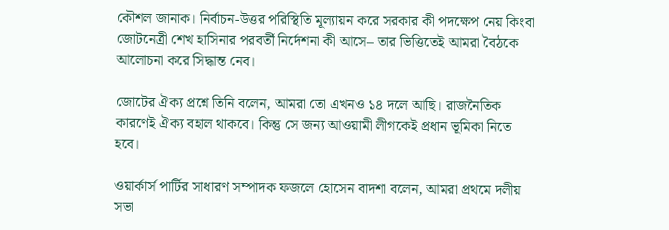কৌশল জানাক। নির্বাচন-উত্তর পরিস্থিতি মূল্যায়ন করে সরকার কী পদক্ষেপ নেয় কিংবা জোটনেত্রী শেখ হাসিনার পরবর্তী নির্দেশনা কী আসে– তার ভিত্তিতেই আমরা বৈঠকে আলোচনা করে সিদ্ধান্ত নেব।

জোটের ঐক্য প্রশ্নে তিনি বলেন, আমরা তো এখনও ১৪ দলে আছি। রাজনৈতিক কারণেই ঐক্য বহাল থাকবে। কিন্তু সে জন্য আওয়ামী লীগকেই প্রধান ভূমিকা নিতে হবে।

ওয়ার্কার্স পার্টির সাধারণ সম্পাদক ফজলে হোসেন বাদশা বলেন, আমরা প্রথমে দলীয় সভা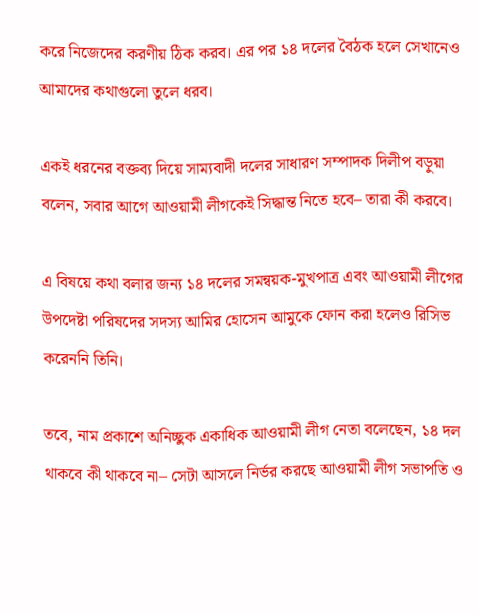করে নিজেদের করণীয় ঠিক করব। এর পর ১৪ দলের বৈঠক হলে সেখানেও আমাদের কথাগুলো তুলে ধরব।

একই ধরনের বক্তব্য দিয়ে সাম্যবাদী দলের সাধারণ সম্পাদক দিলীপ বড়ুয়া বলেন, সবার আগে আওয়ামী লীগকেই সিদ্ধান্ত নিতে হবে– তারা কী করবে।

এ বিষয়ে কথা বলার জন্য ১৪ দলের সমন্বয়ক-মুখপাত্র এবং আওয়ামী লীগের উপদেষ্টা পরিষদের সদস্য আমির হোসেন আমুকে ফোন করা হলেও রিসিভ করেননি তিনি।

তবে, নাম প্রকাশে অনিচ্ছুক একাধিক আওয়ামী লীগ নেতা বলেছেন, ১৪ দল থাকবে কী থাকবে না– সেটা আসলে নির্ভর করছে আওয়ামী লীগ সভাপতি ও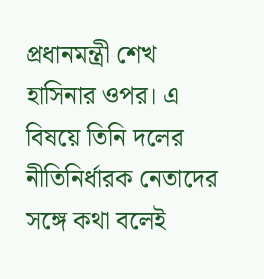প্রধানমন্ত্রী শেখ হাসিনার ওপর। এ বিষয়ে তিনি দলের নীতিনির্ধারক নেতাদের সঙ্গে কথা বলেই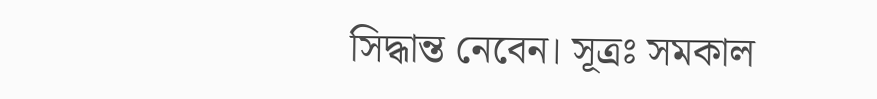সিদ্ধান্ত নেবেন। সূত্রঃ সমকাল